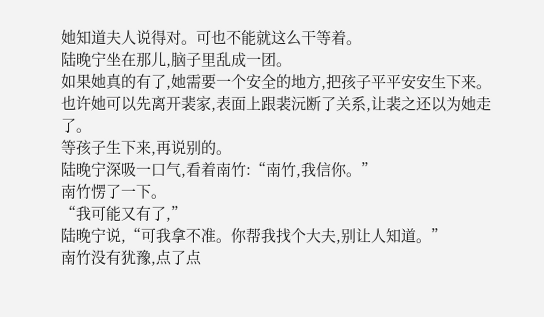她知道夫人说得对。可也不能就这么干等着。
陆晚宁坐在那儿,脑子里乱成一团。
如果她真的有了,她需要一个安全的地方,把孩子平平安安生下来。
也许她可以先离开裴家,表面上跟裴沅断了关系,让裴之还以为她走了。
等孩子生下来,再说别的。
陆晚宁深吸一口气,看着南竹:“南竹,我信你。”
南竹愣了一下。
“我可能又有了,”
陆晚宁说,“可我拿不准。你帮我找个大夫,别让人知道。”
南竹没有犹豫,点了点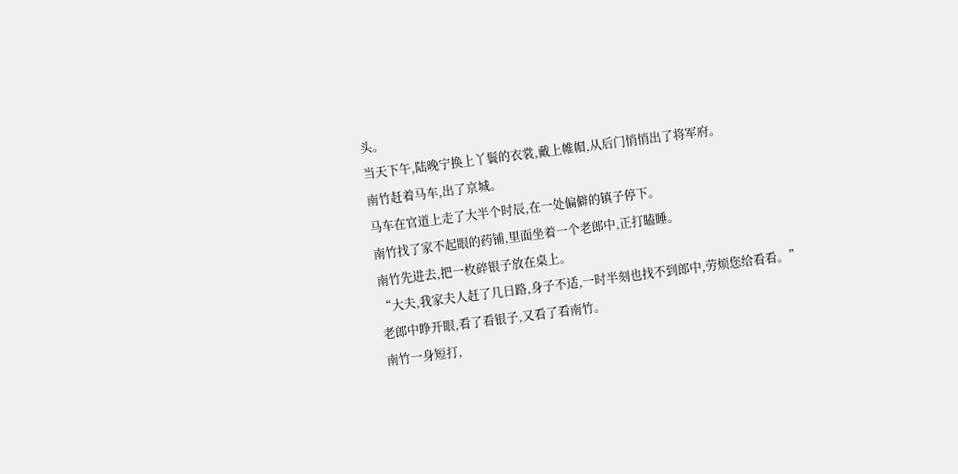头。
当天下午,陆晚宁换上丫鬟的衣裳,戴上帷帽,从后门悄悄出了将军府。
南竹赶着马车,出了京城。
马车在官道上走了大半个时辰,在一处偏僻的镇子停下。
南竹找了家不起眼的药铺,里面坐着一个老郎中,正打瞌睡。
南竹先进去,把一枚碎银子放在桌上。
“大夫,我家夫人赶了几日路,身子不适,一时半刻也找不到郎中,劳烦您给看看。”
老郎中睁开眼,看了看银子,又看了看南竹。
南竹一身短打,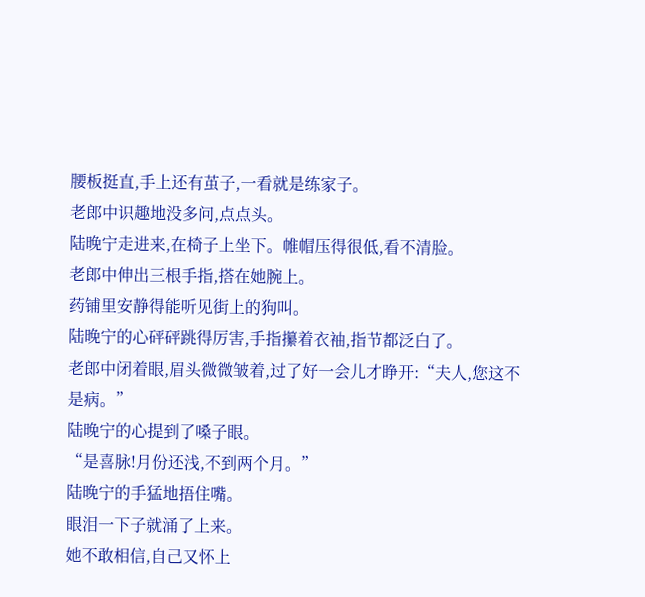腰板挺直,手上还有茧子,一看就是练家子。
老郎中识趣地没多问,点点头。
陆晚宁走进来,在椅子上坐下。帷帽压得很低,看不清脸。
老郎中伸出三根手指,搭在她腕上。
药铺里安静得能听见街上的狗叫。
陆晚宁的心砰砰跳得厉害,手指攥着衣袖,指节都泛白了。
老郎中闭着眼,眉头微微皱着,过了好一会儿才睁开:“夫人,您这不是病。”
陆晚宁的心提到了嗓子眼。
“是喜脉!月份还浅,不到两个月。”
陆晚宁的手猛地捂住嘴。
眼泪一下子就涌了上来。
她不敢相信,自己又怀上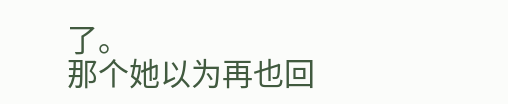了。
那个她以为再也回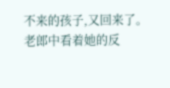不来的孩子,又回来了。
老郎中看着她的反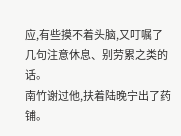应,有些摸不着头脑,又叮嘱了几句注意休息、别劳累之类的话。
南竹谢过他,扶着陆晚宁出了药铺。